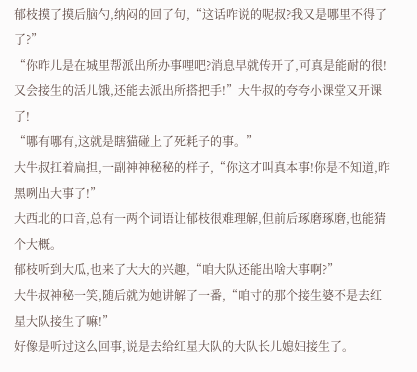郁枝摸了摸后脑勺,纳闷的回了句,“这话咋说的呢叔?我又是哪里不得了了?”
“你昨儿是在城里帮派出所办事哩吧?消息早就传开了,可真是能耐的很!又会接生的活儿饿,还能去派出所搭把手!”大牛叔的夸夸小课堂又开课了!
“哪有哪有,这就是瞎猫碰上了死耗子的事。”
大牛叔扛着扁担,一副神神秘秘的样子,“你这才叫真本事!你是不知道,昨黑咧出大事了!”
大西北的口音,总有一两个词语让郁枝很难理解,但前后琢磨琢磨,也能猜个大概。
郁枝听到大瓜,也来了大大的兴趣,“咱大队还能出啥大事啊?”
大牛叔神秘一笑,随后就为她讲解了一番,“咱寸的那个接生婆不是去红星大队接生了嘛!”
好像是听过这么回事,说是去给红星大队的大队长儿媳妇接生了。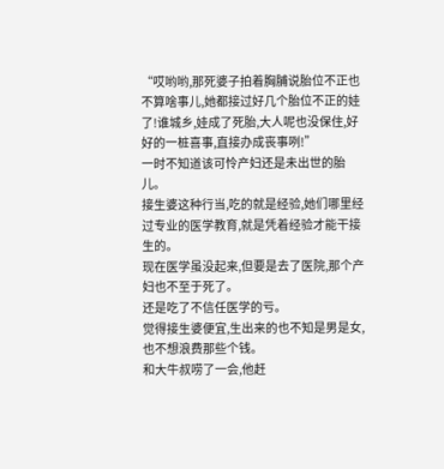“哎哟哟,那死婆子拍着胸脯说胎位不正也不算啥事儿,她都接过好几个胎位不正的娃了!谁城乡,娃成了死胎,大人呢也没保住,好好的一桩喜事,直接办成丧事咧!”
一时不知道该可怜产妇还是未出世的胎儿。
接生婆这种行当,吃的就是经验,她们哪里经过专业的医学教育,就是凭着经验才能干接生的。
现在医学虽没起来,但要是去了医院,那个产妇也不至于死了。
还是吃了不信任医学的亏。
觉得接生婆便宜,生出来的也不知是男是女,也不想浪费那些个钱。
和大牛叔唠了一会,他赶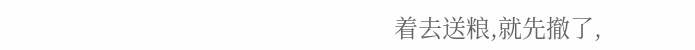着去送粮,就先撤了,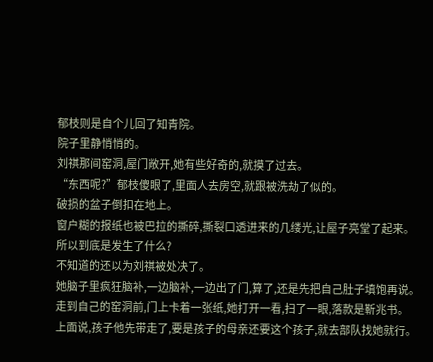郁枝则是自个儿回了知青院。
院子里静悄悄的。
刘祺那间窑洞,屋门敞开,她有些好奇的,就摸了过去。
“东西呢?”郁枝傻眼了,里面人去房空,就跟被洗劫了似的。
破损的盆子倒扣在地上。
窗户糊的报纸也被巴拉的撕碎,撕裂口透进来的几缕光,让屋子亮堂了起来。
所以到底是发生了什么?
不知道的还以为刘祺被处决了。
她脑子里疯狂脑补,一边脑补,一边出了门,算了,还是先把自己肚子填饱再说。
走到自己的窑洞前,门上卡着一张纸,她打开一看,扫了一眼,落款是靳兆书。
上面说,孩子他先带走了,要是孩子的母亲还要这个孩子,就去部队找她就行。